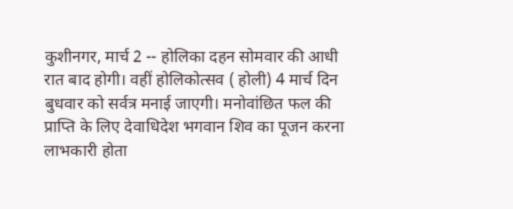कुशीनगर, मार्च 2 -- होलिका दहन सोमवार की आधी रात बाद होगी। वहीं होलिकोत्सव ( होली) 4 मार्च दिन बुधवार को सर्वत्र मनाई जाएगी। मनोवांछित फल की प्राप्ति के लिए देवाधिदेश भगवान शिव का पूजन करना लाभकारी होता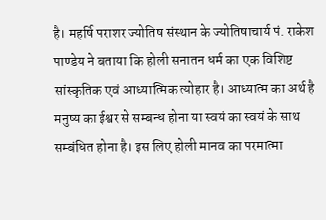है। महर्षि पराशर ज्योतिष संस्थान के ज्योतिषाचार्य पं. राकेश पाण्डेय ने बताया कि होली सनातन धर्म का एक विशिष्ट सांस्कृतिक एवं आध्यात्मिक त्योहार है। आध्यात्म का अर्थ है मनुष्य का ईश्वर से सम्बन्ध होना या स्वयं का स्वयं के साथ सम्बंधित होना है। इस लिए होली मानव का परमात्मा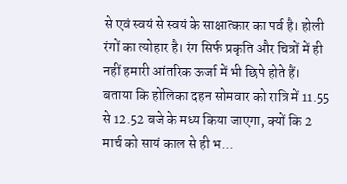से एवं स्वयं से स्वयं के साक्षात्कार का पर्व है। होली रंगों का त्योहार है। रंग सिर्फ प्रकृति और चित्रों में ही नहीं हमारी आंतरिक ऊर्जा में भी छिपे होते हैं। बताया कि होलिका दहन सोमवार को रात्रि में 11.55 से 12.52 बजे के मध्य किया जाएगा, क्यों कि 2 मार्च को सायं काल से ही भ...